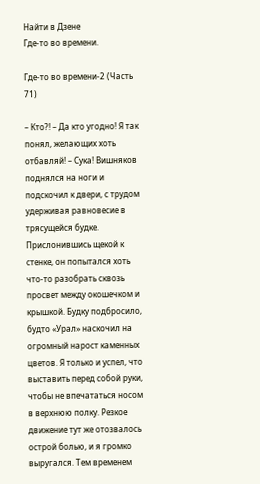Найти в Дзене
Где-то во времени.

Где-то во времени-2 (Часть 71)

– Кто?! – Да кто угодно! Я так понял, желающих хоть отбавляй! – Сука! Вишняков поднялся на ноги и подскочил к двери, с трудом удерживая равновесие в трясущейся будке. Прислонившись щекой к стенке, он попытался хоть что-то разобрать сквозь просвет между окошечком и крышкой. Будку подбросило, будто «Урал» наскочил на огромный нарост каменных цветов. Я только и успел, что выставить перед собой руки, чтобы не впечататься носом в верхнюю полку. Резкое движение тут же отозвалось острой болью, и я громко выругался. Тем временем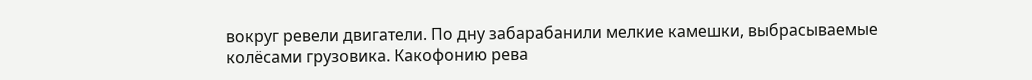вокруг ревели двигатели. По дну забарабанили мелкие камешки, выбрасываемые колёсами грузовика. Какофонию рева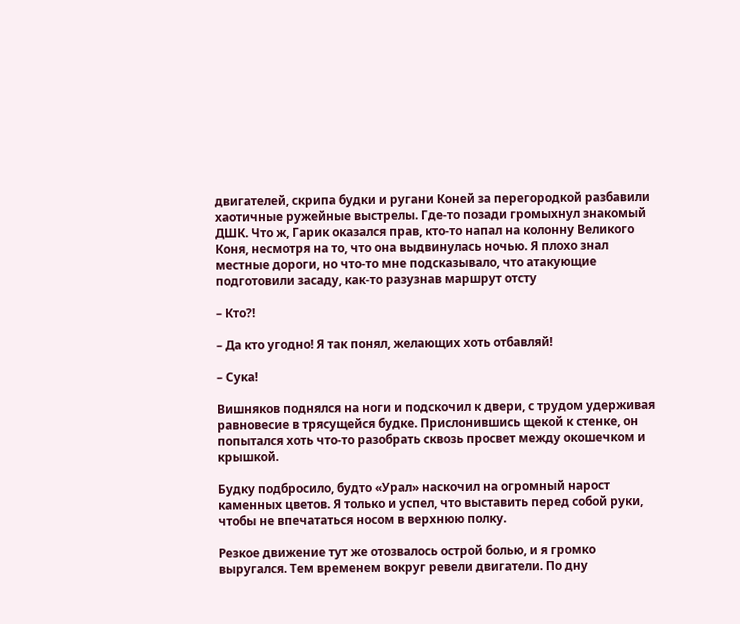двигателей, скрипа будки и ругани Коней за перегородкой разбавили хаотичные ружейные выстрелы. Где-то позади громыхнул знакомый ДШК. Что ж, Гарик оказался прав, кто-то напал на колонну Великого Коня, несмотря на то, что она выдвинулась ночью. Я плохо знал местные дороги, но что-то мне подсказывало, что атакующие подготовили засаду, как-то разузнав маршрут отсту

– Кто?!

– Да кто угодно! Я так понял, желающих хоть отбавляй!

– Сука!

Вишняков поднялся на ноги и подскочил к двери, с трудом удерживая равновесие в трясущейся будке. Прислонившись щекой к стенке, он попытался хоть что-то разобрать сквозь просвет между окошечком и крышкой.

Будку подбросило, будто «Урал» наскочил на огромный нарост каменных цветов. Я только и успел, что выставить перед собой руки, чтобы не впечататься носом в верхнюю полку.

Резкое движение тут же отозвалось острой болью, и я громко выругался. Тем временем вокруг ревели двигатели. По дну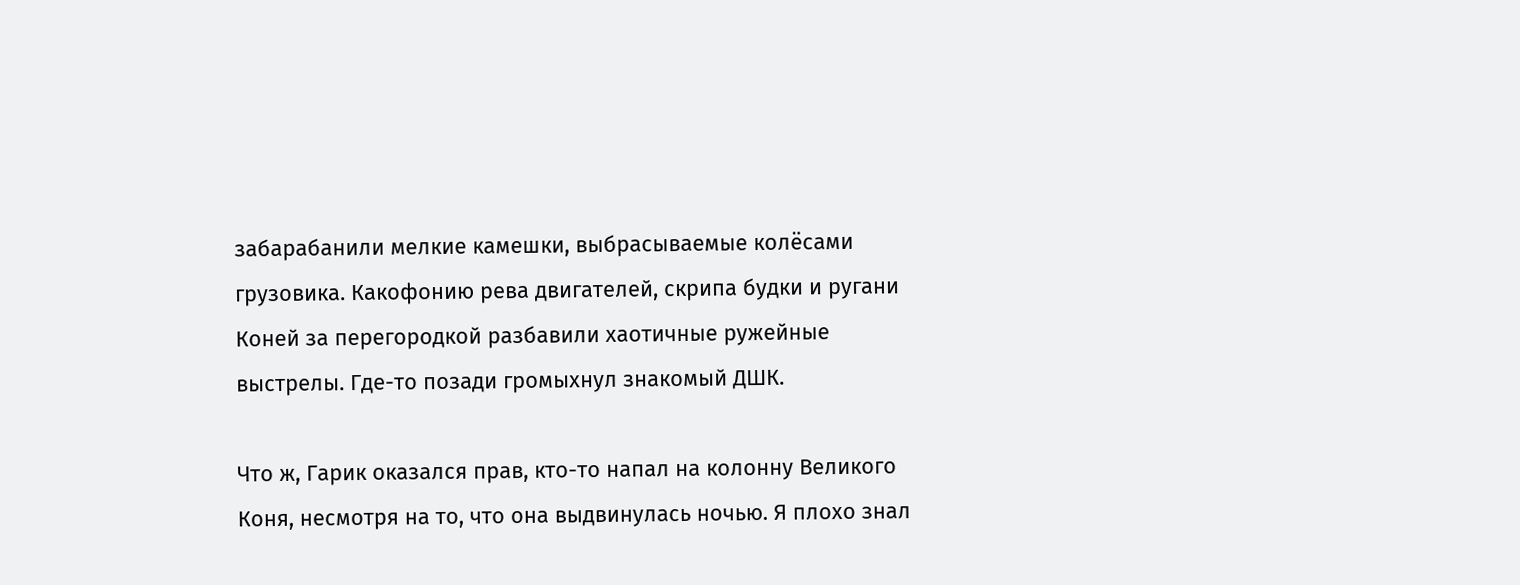забарабанили мелкие камешки, выбрасываемые колёсами грузовика. Какофонию рева двигателей, скрипа будки и ругани Коней за перегородкой разбавили хаотичные ружейные выстрелы. Где-то позади громыхнул знакомый ДШК.

Что ж, Гарик оказался прав, кто-то напал на колонну Великого Коня, несмотря на то, что она выдвинулась ночью. Я плохо знал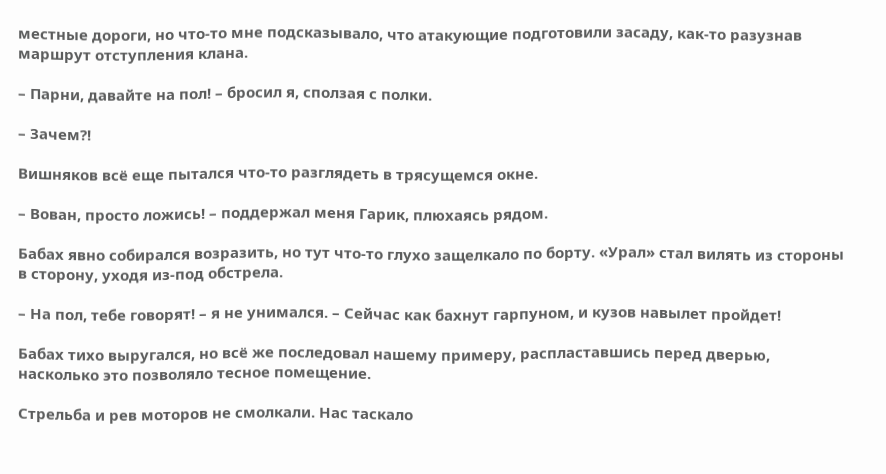местные дороги, но что-то мне подсказывало, что атакующие подготовили засаду, как-то разузнав маршрут отступления клана.

– Парни, давайте на пол! – бросил я, сползая с полки.

– Зачем?!

Вишняков всё еще пытался что-то разглядеть в трясущемся окне.

– Вован, просто ложись! – поддержал меня Гарик, плюхаясь рядом.

Бабах явно собирался возразить, но тут что-то глухо защелкало по борту. «Урал» стал вилять из стороны в сторону, уходя из-под обстрела.

– На пол, тебе говорят! – я не унимался. – Сейчас как бахнут гарпуном, и кузов навылет пройдет!

Бабах тихо выругался, но всё же последовал нашему примеру, распластавшись перед дверью, насколько это позволяло тесное помещение.

Стрельба и рев моторов не смолкали. Нас таскало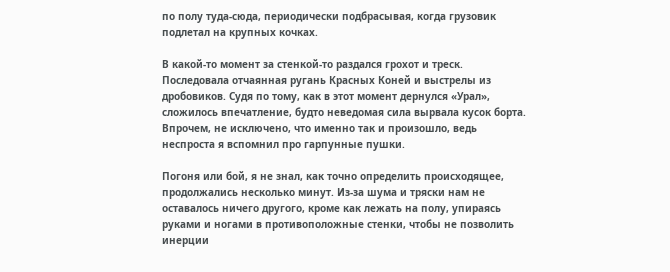по полу туда-сюда, периодически подбрасывая, когда грузовик подлетал на крупных кочках.

В какой-то момент за стенкой-то раздался грохот и треск. Последовала отчаянная ругань Красных Коней и выстрелы из дробовиков. Судя по тому, как в этот момент дернулся «Урал», сложилось впечатление, будто неведомая сила вырвала кусок борта. Впрочем, не исключено, что именно так и произошло, ведь неспроста я вспомнил про гарпунные пушки.

Погоня или бой, я не знал, как точно определить происходящее, продолжались несколько минут. Из-за шума и тряски нам не оставалось ничего другого, кроме как лежать на полу, упираясь руками и ногами в противоположные стенки, чтобы не позволить инерции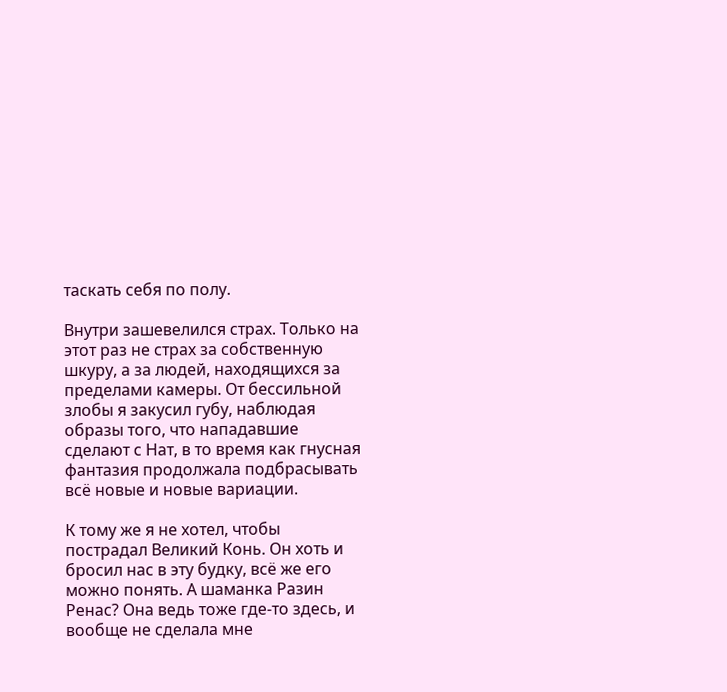таскать себя по полу.

Внутри зашевелился страх. Только на этот раз не страх за собственную шкуру, а за людей, находящихся за пределами камеры. От бессильной злобы я закусил губу, наблюдая образы того, что нападавшие сделают с Нат, в то время как гнусная фантазия продолжала подбрасывать всё новые и новые вариации.

К тому же я не хотел, чтобы пострадал Великий Конь. Он хоть и бросил нас в эту будку, всё же его можно понять. А шаманка Разин Ренас? Она ведь тоже где-то здесь, и вообще не сделала мне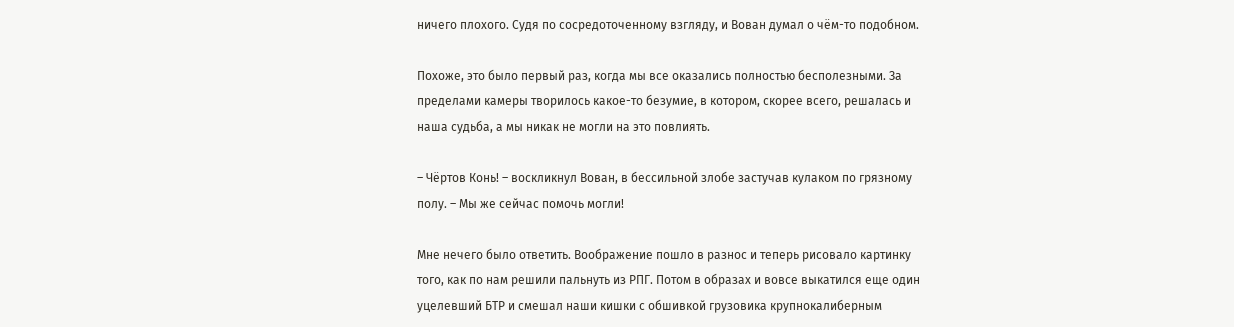ничего плохого. Судя по сосредоточенному взгляду, и Вован думал о чём-то подобном.

Похоже, это было первый раз, когда мы все оказались полностью бесполезными. За пределами камеры творилось какое-то безумие, в котором, скорее всего, решалась и наша судьба, а мы никак не могли на это повлиять.

– Чёртов Конь! – воскликнул Вован, в бессильной злобе застучав кулаком по грязному полу. – Мы же сейчас помочь могли!

Мне нечего было ответить. Воображение пошло в разнос и теперь рисовало картинку того, как по нам решили пальнуть из РПГ. Потом в образах и вовсе выкатился еще один уцелевший БТР и смешал наши кишки с обшивкой грузовика крупнокалиберным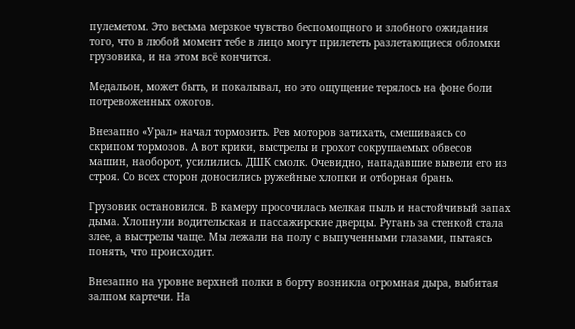пулеметом. Это весьма мерзкое чувство беспомощного и злобного ожидания того, что в любой момент тебе в лицо могут прилететь разлетающиеся обломки грузовика, и на этом всё кончится.

Медальон, может быть, и покалывал, но это ощущение терялось на фоне боли потревоженных ожогов.

Внезапно «Урал» начал тормозить. Рев моторов затихать, смешиваясь со скрипом тормозов. А вот крики, выстрелы и грохот сокрушаемых обвесов машин, наоборот, усилились. ДШК смолк. Очевидно, нападавшие вывели его из строя. Со всех сторон доносились ружейные хлопки и отборная брань.

Грузовик остановился. В камеру просочилась мелкая пыль и настойчивый запах дыма. Хлопнули водительская и пассажирские дверцы. Ругань за стенкой стала злее, а выстрелы чаще. Мы лежали на полу с выпученными глазами, пытаясь понять, что происходит.

Внезапно на уровне верхней полки в борту возникла огромная дыра, выбитая залпом картечи. На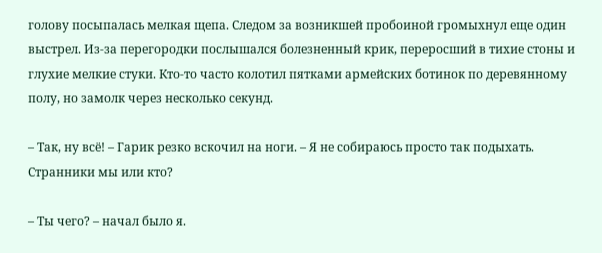голову посыпалась мелкая щепа. Следом за возникшей пробоиной громыхнул еще один выстрел. Из-за перегородки послышался болезненный крик, переросший в тихие стоны и глухие мелкие стуки. Кто-то часто колотил пятками армейских ботинок по деревянному полу, но замолк через несколько секунд.

– Так, ну всё! – Гарик резко вскочил на ноги. – Я не собираюсь просто так подыхать. Странники мы или кто?

– Ты чего? – начал было я.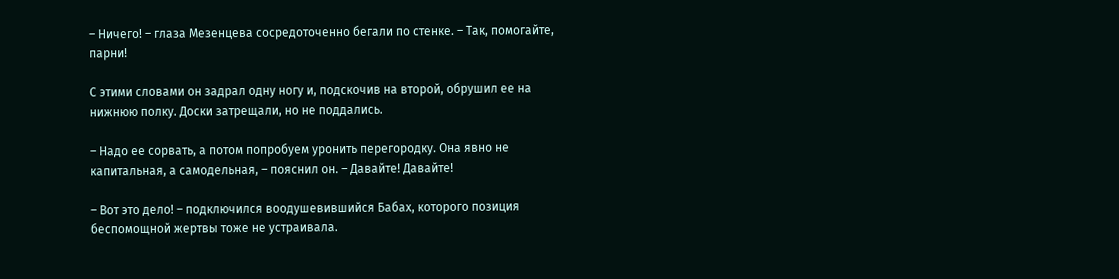– Ничего! – глаза Мезенцева сосредоточенно бегали по стенке. – Так, помогайте, парни!

С этими словами он задрал одну ногу и, подскочив на второй, обрушил ее на нижнюю полку. Доски затрещали, но не поддались.

– Надо ее сорвать, а потом попробуем уронить перегородку. Она явно не капитальная, а самодельная, – пояснил он. – Давайте! Давайте!

– Вот это дело! – подключился воодушевившийся Бабах, которого позиция беспомощной жертвы тоже не устраивала.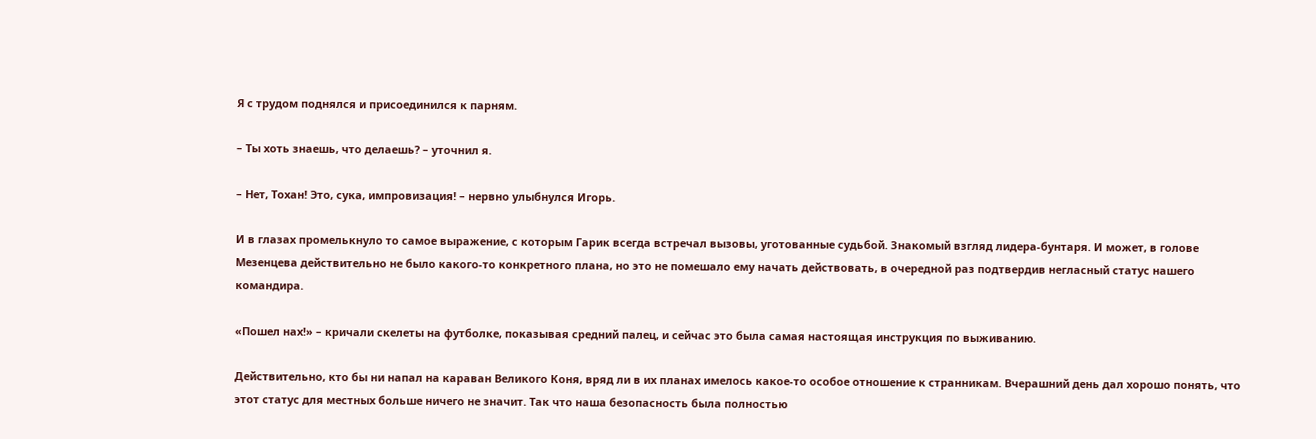Я с трудом поднялся и присоединился к парням.

– Ты хоть знаешь, что делаешь? – уточнил я.

– Нет, Тохан! Это, сука, импровизация! – нервно улыбнулся Игорь.

И в глазах промелькнуло то самое выражение, с которым Гарик всегда встречал вызовы, уготованные судьбой. Знакомый взгляд лидера-бунтаря. И может, в голове Мезенцева действительно не было какого-то конкретного плана, но это не помешало ему начать действовать, в очередной раз подтвердив негласный статус нашего командира.

«Пошел нах!» – кричали скелеты на футболке, показывая средний палец, и сейчас это была самая настоящая инструкция по выживанию.

Действительно, кто бы ни напал на караван Великого Коня, вряд ли в их планах имелось какое-то особое отношение к странникам. Вчерашний день дал хорошо понять, что этот статус для местных больше ничего не значит. Так что наша безопасность была полностью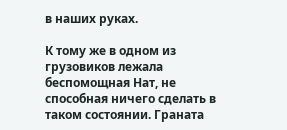в наших руках.

К тому же в одном из грузовиков лежала беспомощная Нат, не способная ничего сделать в таком состоянии. Граната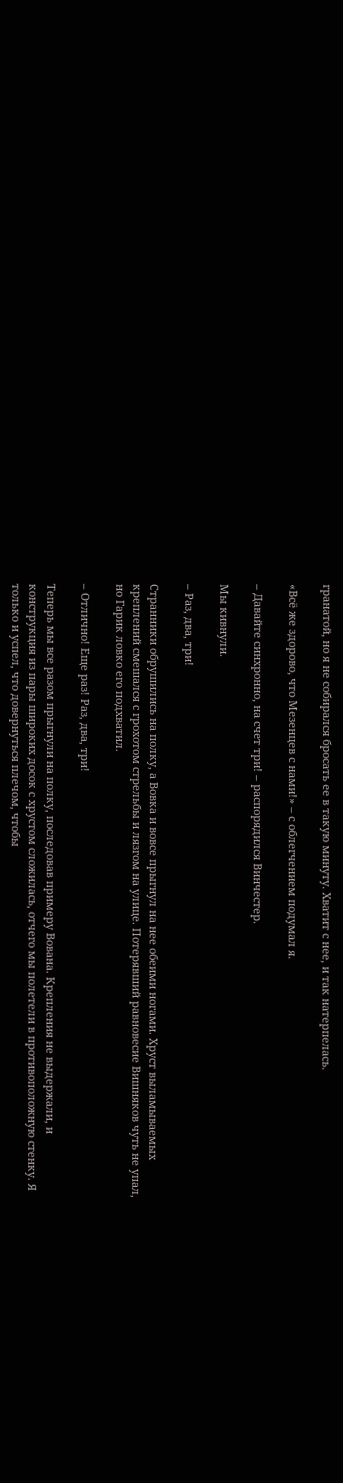гранатой, но я не собирался бросать ее в такую минуту. Хватит с нее, и так натерпелась.

«Всё же здорово, что Мезенцев с нами!» – с облегчением подумал я.

– Давайте синхронно, на счет три! – распорядился Винчестер.

Мы кивнули.

– Раз, два, три!

Странники обрушились на полку, а Вовка и вовсе прыгнул на нее обеими ногами. Хруст выламываемых креплений смешался с грохотом стрельбы и лязгом на улице. Потерявший равновесие Вишняков чуть не упал, но Гарик ловко его подхватил.

– Отлично! Еще раз! Раз, два, три!

Теперь мы все разом прыгнули на полку, последовав примеру Вована. Крепления не выдержали, и конструкция из пары широких досок с хрустом сложилась, отчего мы полетели в противоположную стенку. Я только и успел, что довернуться плечом, чтобы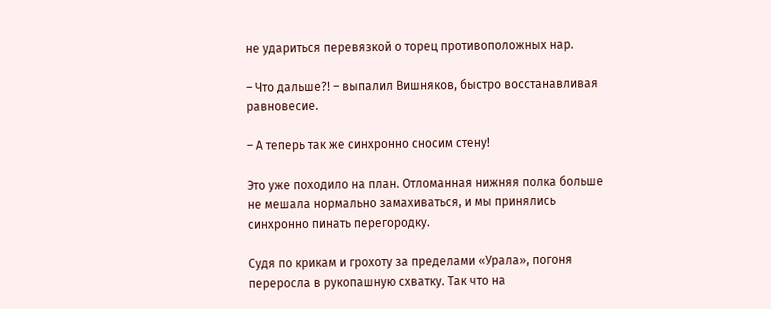не удариться перевязкой о торец противоположных нар.

– Что дальше?! – выпалил Вишняков, быстро восстанавливая равновесие.

– А теперь так же синхронно сносим стену!

Это уже походило на план. Отломанная нижняя полка больше не мешала нормально замахиваться, и мы принялись синхронно пинать перегородку.

Судя по крикам и грохоту за пределами «Урала», погоня переросла в рукопашную схватку. Так что на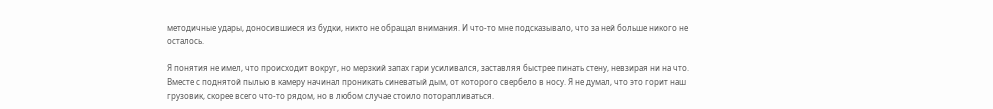методичные удары, доносившиеся из будки, никто не обращал внимания. И что-то мне подсказывало, что за ней больше никого не осталось.

Я понятия не имел, что происходит вокруг, но мерзкий запах гари усиливался, заставляя быстрее пинать стену, невзирая ни на что. Вместе с поднятой пылью в камеру начинал проникать синеватый дым, от которого свербело в носу. Я не думал, что это горит наш грузовик, скорее всего что-то рядом, но в любом случае стоило поторапливаться.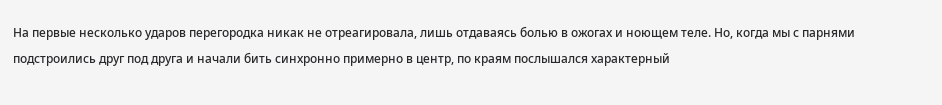На первые несколько ударов перегородка никак не отреагировала, лишь отдаваясь болью в ожогах и ноющем теле. Но, когда мы с парнями подстроились друг под друга и начали бить синхронно примерно в центр, по краям послышался характерный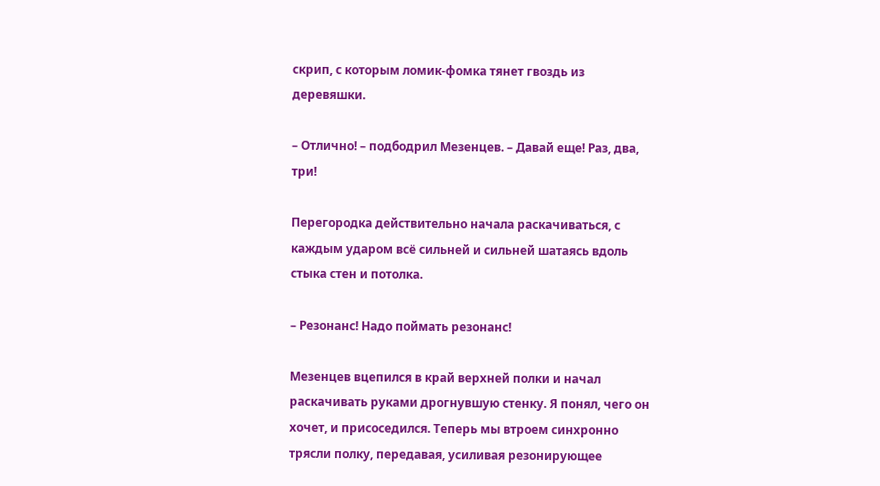скрип, с которым ломик-фомка тянет гвоздь из деревяшки.

– Отлично! – подбодрил Мезенцев. – Давай еще! Раз, два, три!

Перегородка действительно начала раскачиваться, с каждым ударом всё сильней и сильней шатаясь вдоль стыка стен и потолка.

– Резонанс! Надо поймать резонанс!

Мезенцев вцепился в край верхней полки и начал раскачивать руками дрогнувшую стенку. Я понял, чего он хочет, и присоседился. Теперь мы втроем синхронно трясли полку, передавая, усиливая резонирующее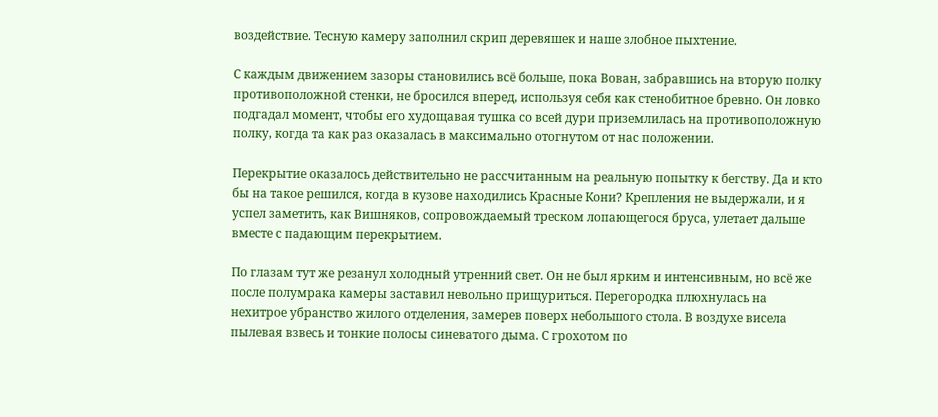воздействие. Тесную камеру заполнил скрип деревяшек и наше злобное пыхтение.

С каждым движением зазоры становились всё больше, пока Вован, забравшись на вторую полку противоположной стенки, не бросился вперед, используя себя как стенобитное бревно. Он ловко подгадал момент, чтобы его худощавая тушка со всей дури приземлилась на противоположную полку, когда та как раз оказалась в максимально отогнутом от нас положении.

Перекрытие оказалось действительно не рассчитанным на реальную попытку к бегству. Да и кто бы на такое решился, когда в кузове находились Красные Кони? Крепления не выдержали, и я успел заметить, как Вишняков, сопровождаемый треском лопающегося бруса, улетает дальше вместе с падающим перекрытием.

По глазам тут же резанул холодный утренний свет. Он не был ярким и интенсивным, но всё же после полумрака камеры заставил невольно прищуриться. Перегородка плюхнулась на нехитрое убранство жилого отделения, замерев поверх небольшого стола. В воздухе висела пылевая взвесь и тонкие полосы синеватого дыма. С грохотом по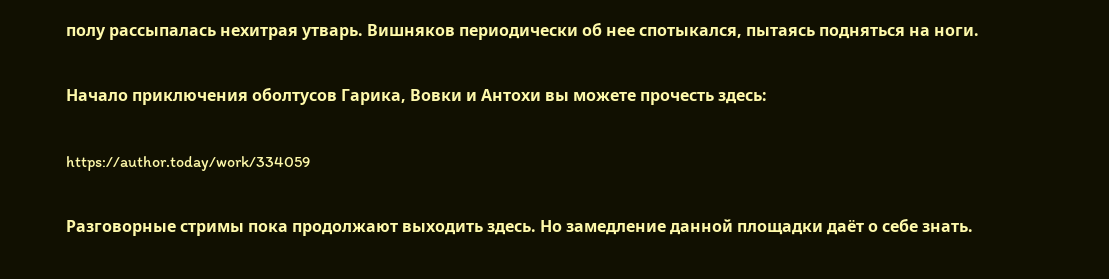полу рассыпалась нехитрая утварь. Вишняков периодически об нее спотыкался, пытаясь подняться на ноги.

Начало приключения оболтусов Гарика, Вовки и Антохи вы можете прочесть здесь:

https://author.today/work/334059

Разговорные стримы пока продолжают выходить здесь. Но замедление данной площадки даёт о себе знать.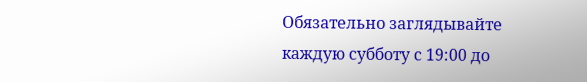Обязательно заглядывайте каждую субботу с 19:00 до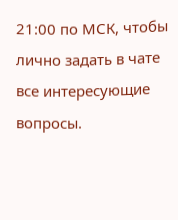21:00 по МСК, чтобы лично задать в чате все интересующие вопросы.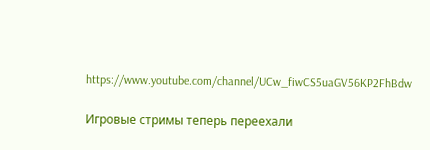https://www.youtube.com/channel/UCw_fiwCS5uaGV56KP2FhBdw

Игровые стримы теперь переехали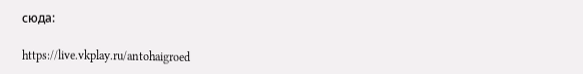сюда:

https://live.vkplay.ru/antohaigroed